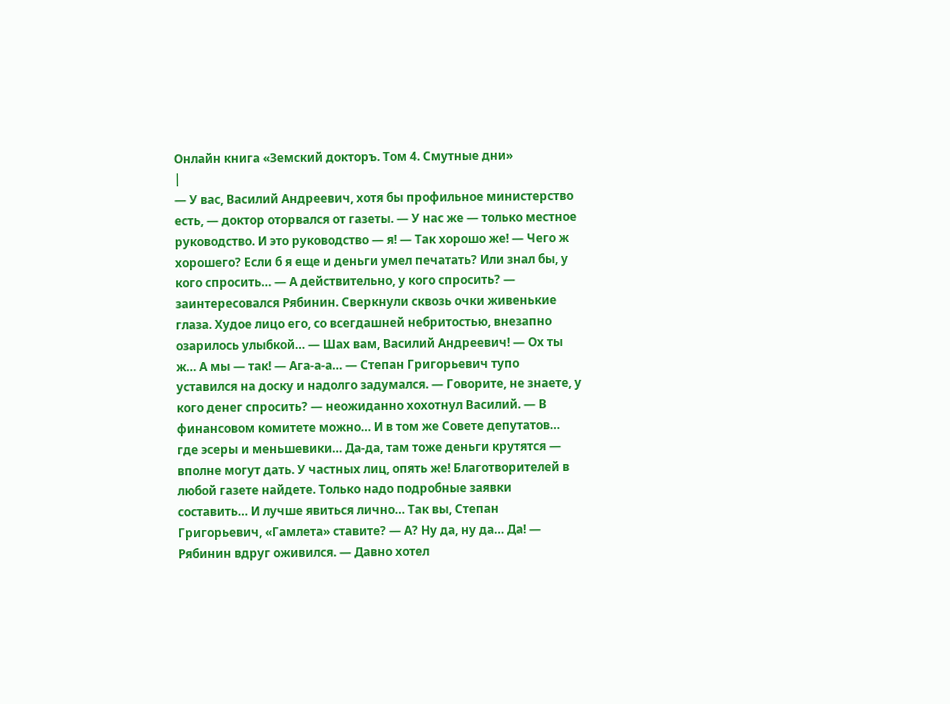Онлайн книга «Земский докторъ. Том 4. Смутные дни»
|
— У вас, Василий Андреевич, хотя бы профильное министерство есть, — доктор оторвался от газеты. — У нас же — только местное руководство. И это руководство — я! — Так хорошо же! — Чего ж хорошего? Если б я еще и деньги умел печатать? Или знал бы, у кого спросить… — А действительно, у кого спросить? — заинтересовался Рябинин. Сверкнули сквозь очки живенькие глаза. Худое лицо его, со всегдашней небритостью, внезапно озарилось улыбкой… — Шах вам, Василий Андреевич! — Ох ты ж… А мы — так! — Ага-а-а… — Степан Григорьевич тупо уставился на доску и надолго задумался. — Говорите, не знаете, у кого денег спросить? — неожиданно хохотнул Василий. — В финансовом комитете можно… И в том же Совете депутатов… где эсеры и меньшевики… Да-да, там тоже деньги крутятся — вполне могут дать. У частных лиц, опять же! Благотворителей в любой газете найдете. Только надо подробные заявки составить… И лучше явиться лично… Так вы, Степан Григорьевич, «Гамлета» ставите? — А? Ну да, ну да… Да! — Рябинин вдруг оживился. — Давно хотел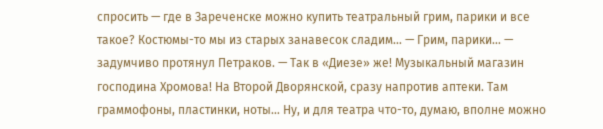спросить — где в Зареченске можно купить театральный грим, парики и все такое? Костюмы-то мы из старых занавесок сладим… — Грим, парики… — задумчиво протянул Петраков. — Так в «Диезе» же! Музыкальный магазин господина Хромова! На Второй Дворянской, сразу напротив аптеки. Там граммофоны, пластинки, ноты… Ну, и для театра что-то, думаю, вполне можно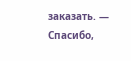заказать. — Спасибо,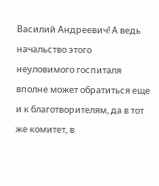Василий Андреевич! А ведь начальство этого неуловимого госпиталя вполне может обратиться еще и к благотворителям, да в тот же комитет, в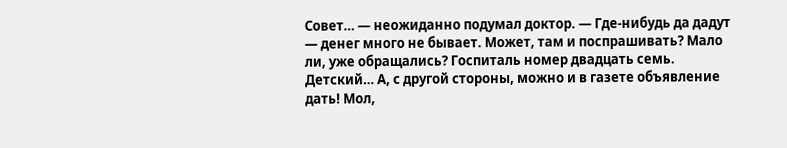Совет… — неожиданно подумал доктор. — Где-нибудь да дадут — денег много не бывает. Может, там и поспрашивать? Мало ли, уже обращались? Госпиталь номер двадцать семь. Детский… А, с другой стороны, можно и в газете объявление дать! Мол,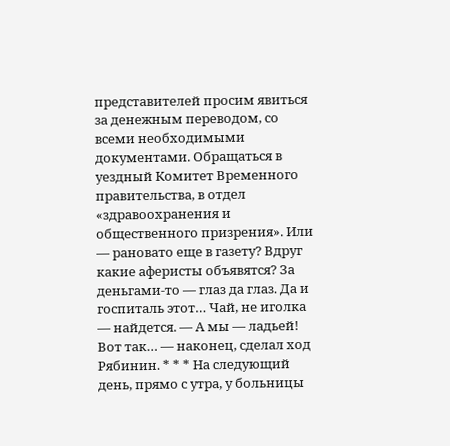представителей просим явиться за денежным переводом, со всеми необходимыми документами. Обращаться в уездный Комитет Временного правительства, в отдел «здравоохранения и общественного призрения». Или — рановато еще в газету? Вдруг какие аферисты объявятся? За деньгами-то — глаз да глаз. Да и госпиталь этот… Чай, не иголка — найдется. — А мы — ладьей! Вот так… — наконец, сделал ход Рябинин. * * * На следующий день, прямо с утра, у больницы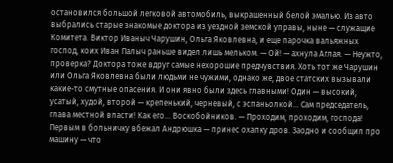остановился большой легковой автомобиль, выкрашенный белой эмалью. Из авто выбрались старые знакомые доктора из уездной земской управы, ныне — служащие Комитета. Виктор Иваныч Чарушин, Ольга Яковлевна, и еще парочка вальяжных господ, коих Иван Палыч раньше видел лишь мельком. — Ой! — ахнула Аглая. — Неужто, проверка? Доктора тоже вдруг самые нехорошие предчувствия. Хоть тот же Чарушин или Ольга Яковлевна были людьми не чужими, однако же, двое статских вызывали какие-то смутные опасения. И они явно были здесь главными! Один — высокий, усатый, худой, второй — крепенький, черневый, с эспаньолкой… Сам председатель, глава местной власти! Как его… Воскобойников. — Проходим, проходим, господа! Первым в больничку вбежал Андрюшка — принес охапку дров. Заодно и сообщил про машину — что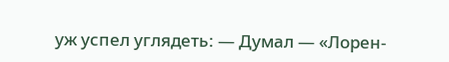уж успел углядеть: — Думал — «Лорен-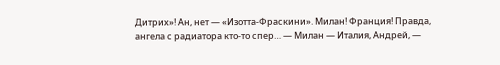Дитрих»! Ан, нет — «Изотта-Фраскини». Милан! Франция! Правда, ангела с радиатора кто-то спер… — Милан — Италия, Андрей, —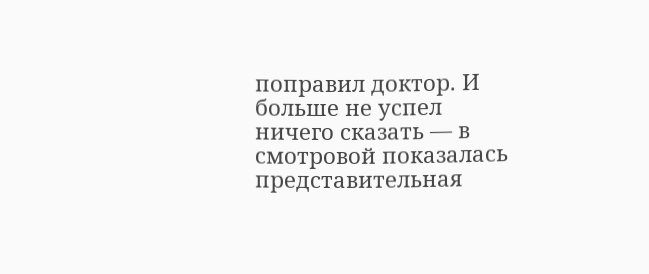поправил доктор. И больше не успел ничего сказать — в смотровой показалась представительная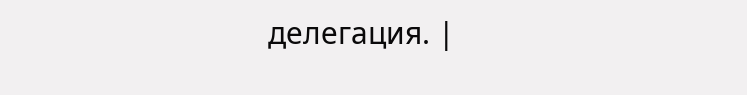делегация. |